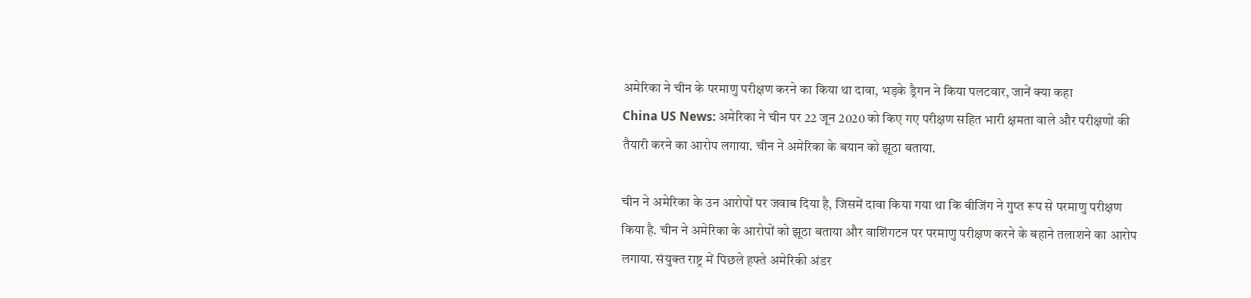अमेरिका ने चीन के परमाणु परीक्षण करने का किया था दावा, भड़के ड्रैगन ने किया पलटवार, जानें क्या कहा
China US News: अमेरिका ने चीन पर 22 जून 2020 को किए गए परीक्षण सहित भारी क्षमता वाले और परीक्षणों की तैयारी करने का आरोप लगाया. चीन ने अमेरिका के बयान को झूठा बताया.

चीन ने अमेरिका के उन आरोपों पर जवाब दिया है, जिसमें दावा किया गया था कि बीजिंग ने गुप्त रूप से परमाणु परीक्षण किया है. चीन ने अमेरिका के आरोपों को झूठा बताया और वाशिंगटन पर परमाणु परीक्षण करने के बहाने तलाशने का आरोप लगाया. संयुक्त राष्ट्र में पिछले हफ्ते अमेरिकी अंडर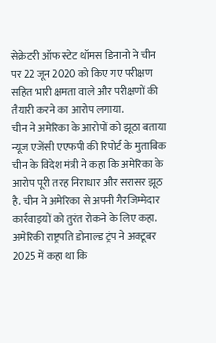सेक्रेटरी ऑफ स्टेट थॉमस डिनानो ने चीन पर 22 जून 2020 को किए गए परीक्षण सहित भारी क्षमता वाले और परीक्षणों की तैयारी करने का आरोप लगाया.
चीन ने अमेरिका के आरोपों को झूठा बताया
न्यूज एजेंसी एएफपी की रिपोर्ट के मुताबिक चीन के विदेश मंत्री ने कहा कि अमेरिका के आरोप पूरी तरह निराधार और सरासर झूठ है. चीन ने अमेरिका से अपनी गैरजिम्मेदार कार्रवाइयों को तुरंत रोकने के लिए कहा. अमेरिकी राष्ट्रपति डोनाल्ड ट्रंप ने अक्टूबर 2025 में कहा था कि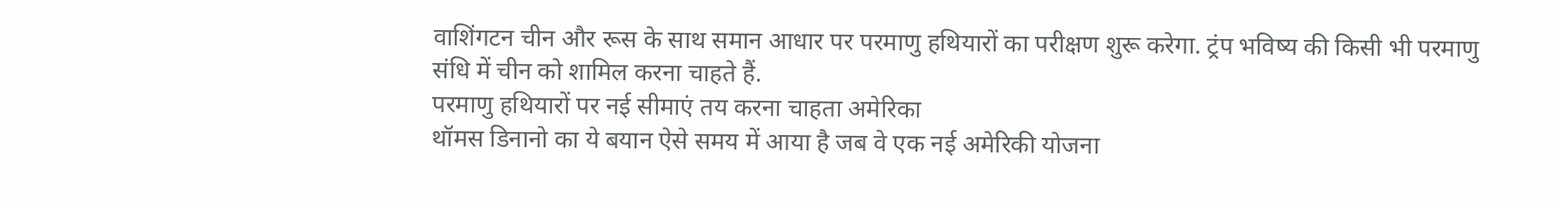वाशिंगटन चीन और रूस के साथ समान आधार पर परमाणु हथियारों का परीक्षण शुरू करेगा. ट्रंप भविष्य की किसी भी परमाणु संधि में चीन को शामिल करना चाहते हैं.
परमाणु हथियारों पर नई सीमाएं तय करना चाहता अमेरिका
थॉमस डिनानो का ये बयान ऐसे समय में आया है जब वे एक नई अमेरिकी योजना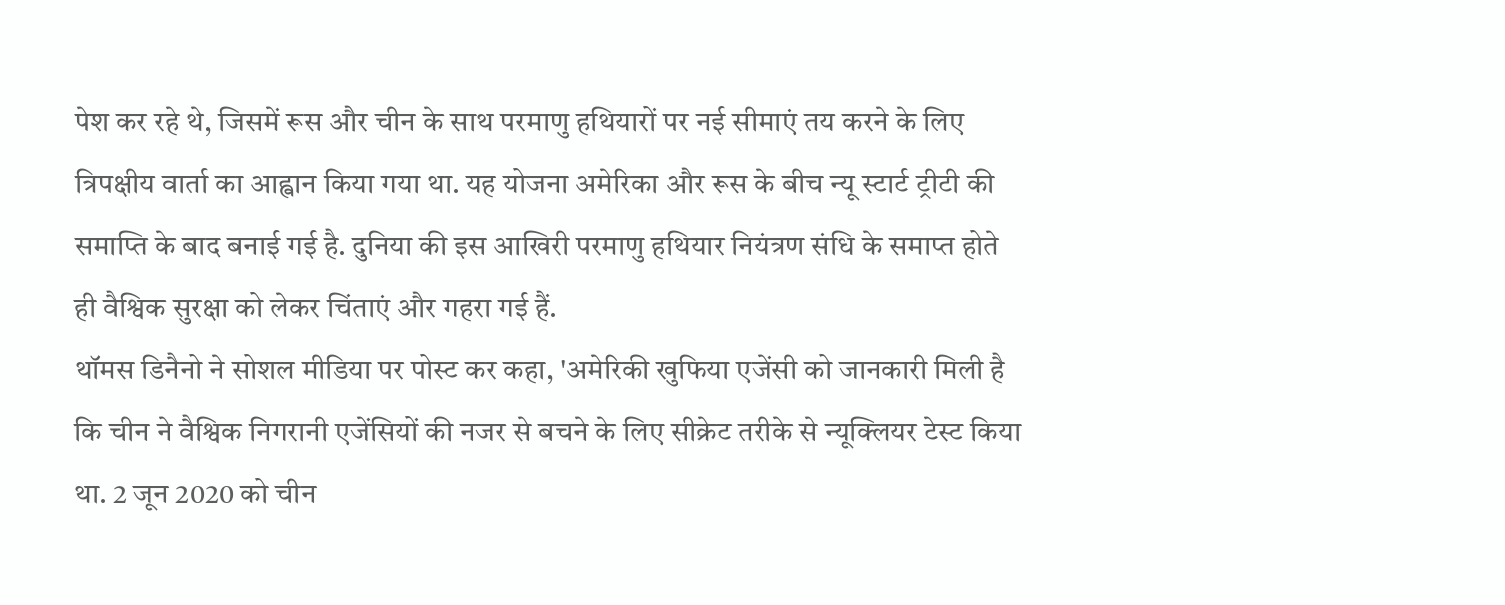पेश कर रहे थे, जिसमें रूस और चीन के साथ परमाणु हथियारों पर नई सीमाएं तय करने के लिए त्रिपक्षीय वार्ता का आह्वान किया गया था. यह योजना अमेरिका और रूस के बीच न्यू स्टार्ट ट्रीटी की समाप्ति के बाद बनाई गई है. दुनिया की इस आखिरी परमाणु हथियार नियंत्रण संधि के समाप्त होते ही वैश्विक सुरक्षा को लेकर चिंताएं और गहरा गई हैं.
थॉमस डिनैनो ने सोशल मीडिया पर पोस्ट कर कहा, 'अमेरिकी खुफिया एजेंसी को जानकारी मिली है कि चीन ने वैश्विक निगरानी एजेंसियों की नजर से बचने के लिए सीक्रेट तरीके से न्यूक्लियर टेस्ट किया था. 2 जून 2020 को चीन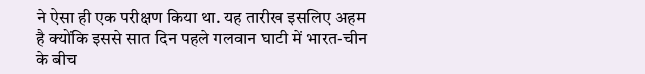ने ऐसा ही एक परीक्षण किया था. यह तारीख इसलिए अहम है क्योंकि इससे सात दिन पहले गलवान घाटी में भारत-चीन के बीच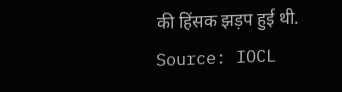की हिंसक झड़प हुई थी.
Source: IOCL